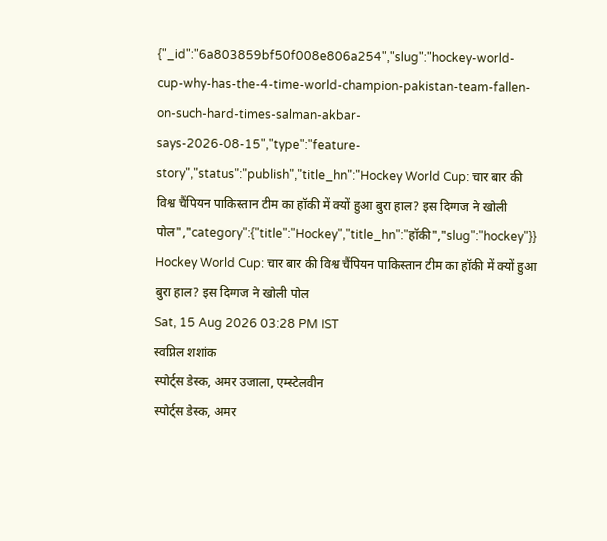{"_id":"6a803859bf50f008e806a254","slug":"hockey-world-cup-why-has-the-4-time-world-champion-pakistan-team-fallen-on-such-hard-times-salman-akbar-says-2026-08-15","type":"feature-story","status":"publish","title_hn":"Hockey World Cup: चार बार की विश्व चैंपियन पाकिस्तान टीम का हॉकी में क्यों हुआ बुरा हाल? इस दिग्गज ने खोली पोल","category":{"title":"Hockey","title_hn":"हॉकी","slug":"hockey"}}
Hockey World Cup: चार बार की विश्व चैंपियन पाकिस्तान टीम का हॉकी में क्यों हुआ बुरा हाल? इस दिग्गज ने खोली पोल
Sat, 15 Aug 2026 03:28 PM IST
स्वप्निल शशांक
स्पोर्ट्स डेस्क, अमर उजाला, एम्स्टेलवीन
स्पोर्ट्स डेस्क, अमर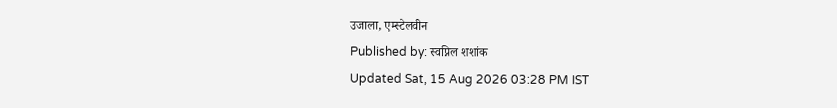उजाला, एम्स्टेलवीन
Published by: स्वप्निल शशांक
Updated Sat, 15 Aug 2026 03:28 PM IST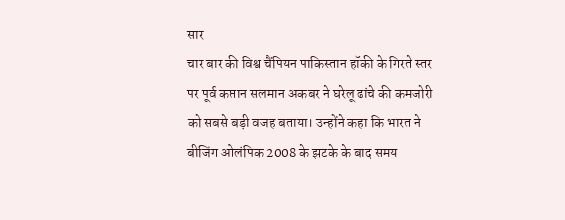सार
चार बार की विश्व चैंपियन पाकिस्तान हॉकी के गिरते स्तर पर पूर्व कप्तान सलमान अकबर ने घरेलू ढांचे की कमजोरी को सबसे बड़ी वजह बताया। उन्होंने कहा कि भारत ने बीजिंग ओलंपिक 2008 के झटके के बाद समय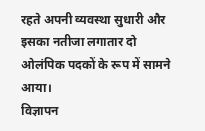रहते अपनी व्यवस्था सुधारी और इसका नतीजा लगातार दो ओलंपिक पदकों के रूप में सामने आया।
विज्ञापन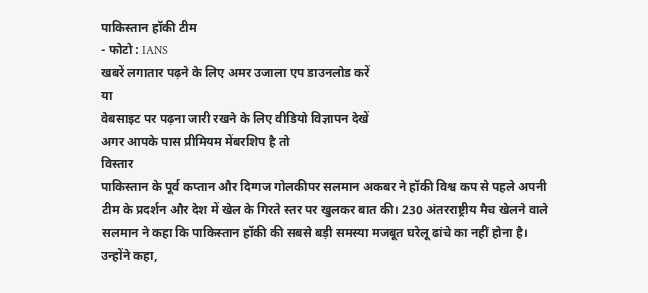पाकिस्तान हॉकी टीम
- फोटो : IANS
खबरें लगातार पढ़ने के लिए अमर उजाला एप डाउनलोड करें
या
वेबसाइट पर पढ़ना जारी रखने के लिए वीडियो विज्ञापन देखें
अगर आपके पास प्रीमियम मेंबरशिप है तो
विस्तार
पाकिस्तान के पूर्व कप्तान और दिग्गज गोलकीपर सलमान अकबर ने हॉकी विश्व कप से पहले अपनी टीम के प्रदर्शन और देश में खेल के गिरते स्तर पर खुलकर बात की। 230 अंतरराष्ट्रीय मैच खेलने वाले सलमान ने कहा कि पाकिस्तान हॉकी की सबसे बड़ी समस्या मजबूत घरेलू ढांचे का नहीं होना है।
उन्होंने कहा,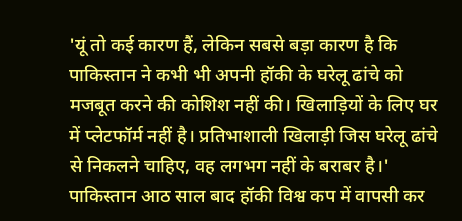'यूं तो कई कारण हैं, लेकिन सबसे बड़ा कारण है कि पाकिस्तान ने कभी भी अपनी हॉकी के घरेलू ढांचे को मजबूत करने की कोशिश नहीं की। खिलाड़ियों के लिए घर में प्लेटफॉर्म नहीं है। प्रतिभाशाली खिलाड़ी जिस घरेलू ढांचे से निकलने चाहिए, वह लगभग नहीं के बराबर है।' पाकिस्तान आठ साल बाद हॉकी विश्व कप में वापसी कर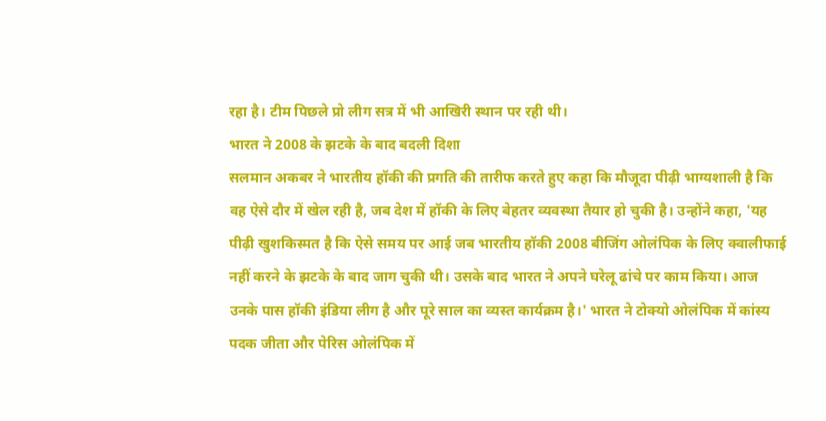रहा है। टीम पिछले प्रो लीग सत्र में भी आखिरी स्थान पर रही थी।
भारत ने 2008 के झटके के बाद बदली दिशा
सलमान अकबर ने भारतीय हॉकी की प्रगति की तारीफ करते हुए कहा कि मौजूदा पीढ़ी भाग्यशाली है कि वह ऐसे दौर में खेल रही है, जब देश में हॉकी के लिए बेहतर व्यवस्था तैयार हो चुकी है। उन्होंने कहा, 'यह पीढ़ी खुशकिस्मत है कि ऐसे समय पर आई जब भारतीय हॉकी 2008 बीजिंग ओलंपिक के लिए क्वालीफाई नहीं करने के झटके के बाद जाग चुकी थी। उसके बाद भारत ने अपने घरेलू ढांचे पर काम किया। आज उनके पास हॉकी इंडिया लीग है और पूरे साल का व्यस्त कार्यक्रम है।' भारत ने टोक्यो ओलंपिक में कांस्य पदक जीता और पेरिस ओलंपिक में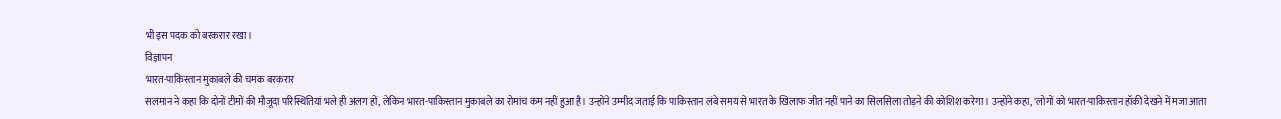भी इस पदक को बरकरार रखा।
विज्ञापन
भारत-पाकिस्तान मुकाबले की चमक बरकरार
सलमान ने कहा कि दोनों टीमों की मौजूदा परिस्थितियां भले ही अलग हों, लेकिन भारत-पाकिस्तान मुकाबले का रोमांच कम नहीं हुआ है। उन्होंने उम्मीद जताई कि पाकिस्तान लंबे समय से भारत के खिलाफ जीत नहीं पाने का सिलसिला तोड़ने की कोशिश करेगा। उन्होंने कहा, 'लोगों को भारत-पाकिस्तान हॉकी देखने में मजा आता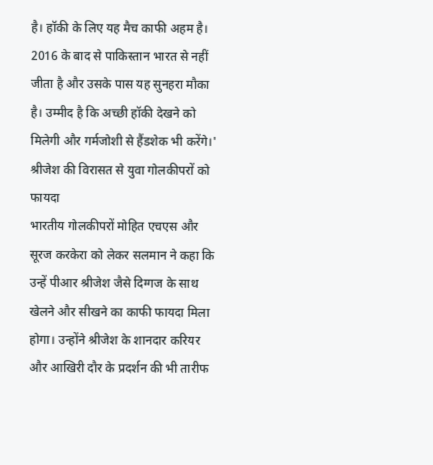है। हॉकी के लिए यह मैच काफी अहम है। 2016 के बाद से पाकिस्तान भारत से नहीं जीता है और उसके पास यह सुनहरा मौका है। उम्मीद है कि अच्छी हॉकी देखने को मिलेगी और गर्मजोशी से हैंडशेक भी करेंगे।'
श्रीजेश की विरासत से युवा गोलकीपरों को फायदा
भारतीय गोलकीपरों मोहित एचएस और सूरज करकेरा को लेकर सलमान ने कहा कि उन्हें पीआर श्रीजेश जैसे दिग्गज के साथ खेलने और सीखने का काफी फायदा मिला होगा। उन्होंने श्रीजेश के शानदार करियर और आखिरी दौर के प्रदर्शन की भी तारीफ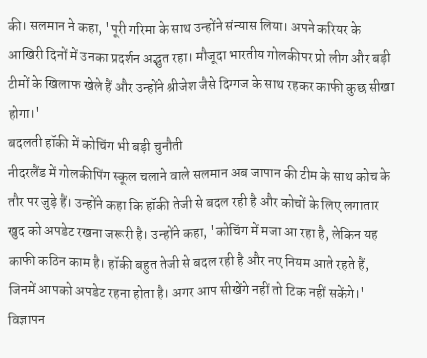की। सलमान ने कहा, 'पूरी गरिमा के साथ उन्होंने संन्यास लिया। अपने करियर के आखिरी दिनों में उनका प्रदर्शन अद्भुत रहा। मौजूदा भारतीय गोलकीपर प्रो लीग और बड़ी टीमों के खिलाफ खेले हैं और उन्होंने श्रीजेश जैसे दिग्गज के साथ रहकर काफी कुछ सीखा होगा।'
बदलती हॉकी में कोचिंग भी बड़ी चुनौती
नीदरलैंड में गोलकीपिंग स्कूल चलाने वाले सलमान अब जापान की टीम के साथ कोच के तौर पर जुड़े हैं। उन्होंने कहा कि हॉकी तेजी से बदल रही है और कोचों के लिए लगातार खुद को अपडेट रखना जरूरी है। उन्होंने कहा, 'कोचिंग में मजा आ रहा है, लेकिन यह काफी कठिन काम है। हॉकी बहुत तेजी से बदल रही है और नए नियम आते रहते हैं, जिनमें आपको अपडेट रहना होता है। अगर आप सीखेंगे नहीं तो टिक नहीं सकेंगे।'
विज्ञापन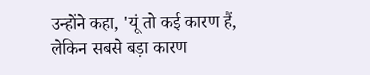उन्होंने कहा, 'यूं तो कई कारण हैं, लेकिन सबसे बड़ा कारण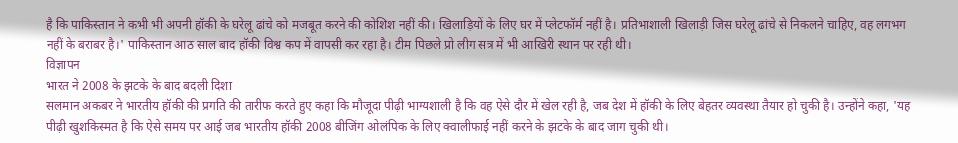है कि पाकिस्तान ने कभी भी अपनी हॉकी के घरेलू ढांचे को मजबूत करने की कोशिश नहीं की। खिलाड़ियों के लिए घर में प्लेटफॉर्म नहीं है। प्रतिभाशाली खिलाड़ी जिस घरेलू ढांचे से निकलने चाहिए, वह लगभग नहीं के बराबर है।' पाकिस्तान आठ साल बाद हॉकी विश्व कप में वापसी कर रहा है। टीम पिछले प्रो लीग सत्र में भी आखिरी स्थान पर रही थी।
विज्ञापन
भारत ने 2008 के झटके के बाद बदली दिशा
सलमान अकबर ने भारतीय हॉकी की प्रगति की तारीफ करते हुए कहा कि मौजूदा पीढ़ी भाग्यशाली है कि वह ऐसे दौर में खेल रही है, जब देश में हॉकी के लिए बेहतर व्यवस्था तैयार हो चुकी है। उन्होंने कहा, 'यह पीढ़ी खुशकिस्मत है कि ऐसे समय पर आई जब भारतीय हॉकी 2008 बीजिंग ओलंपिक के लिए क्वालीफाई नहीं करने के झटके के बाद जाग चुकी थी।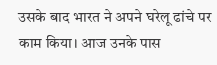उसके बाद भारत ने अपने घरेलू ढांचे पर काम किया। आज उनके पास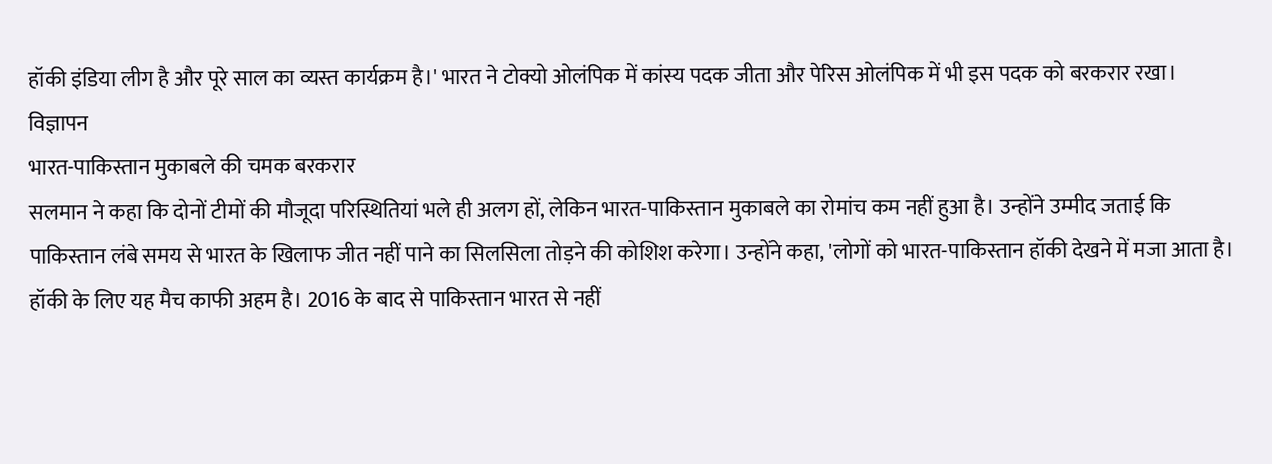हॉकी इंडिया लीग है और पूरे साल का व्यस्त कार्यक्रम है।' भारत ने टोक्यो ओलंपिक में कांस्य पदक जीता और पेरिस ओलंपिक में भी इस पदक को बरकरार रखा।
विज्ञापन
भारत-पाकिस्तान मुकाबले की चमक बरकरार
सलमान ने कहा कि दोनों टीमों की मौजूदा परिस्थितियां भले ही अलग हों, लेकिन भारत-पाकिस्तान मुकाबले का रोमांच कम नहीं हुआ है। उन्होंने उम्मीद जताई कि पाकिस्तान लंबे समय से भारत के खिलाफ जीत नहीं पाने का सिलसिला तोड़ने की कोशिश करेगा। उन्होंने कहा, 'लोगों को भारत-पाकिस्तान हॉकी देखने में मजा आता है। हॉकी के लिए यह मैच काफी अहम है। 2016 के बाद से पाकिस्तान भारत से नहीं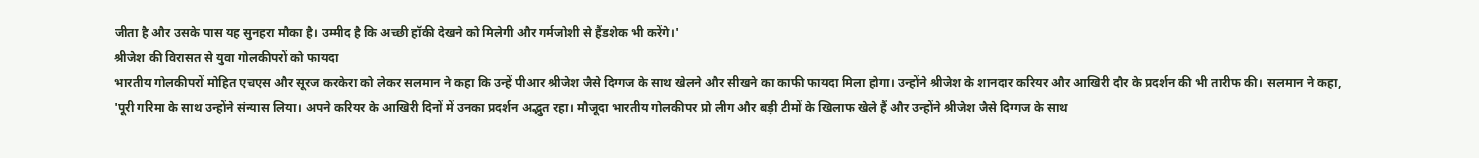जीता है और उसके पास यह सुनहरा मौका है। उम्मीद है कि अच्छी हॉकी देखने को मिलेगी और गर्मजोशी से हैंडशेक भी करेंगे।'
श्रीजेश की विरासत से युवा गोलकीपरों को फायदा
भारतीय गोलकीपरों मोहित एचएस और सूरज करकेरा को लेकर सलमान ने कहा कि उन्हें पीआर श्रीजेश जैसे दिग्गज के साथ खेलने और सीखने का काफी फायदा मिला होगा। उन्होंने श्रीजेश के शानदार करियर और आखिरी दौर के प्रदर्शन की भी तारीफ की। सलमान ने कहा, 'पूरी गरिमा के साथ उन्होंने संन्यास लिया। अपने करियर के आखिरी दिनों में उनका प्रदर्शन अद्भुत रहा। मौजूदा भारतीय गोलकीपर प्रो लीग और बड़ी टीमों के खिलाफ खेले हैं और उन्होंने श्रीजेश जैसे दिग्गज के साथ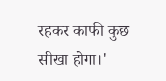रहकर काफी कुछ सीखा होगा।'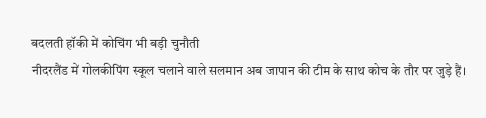बदलती हॉकी में कोचिंग भी बड़ी चुनौती
नीदरलैंड में गोलकीपिंग स्कूल चलाने वाले सलमान अब जापान की टीम के साथ कोच के तौर पर जुड़े हैं।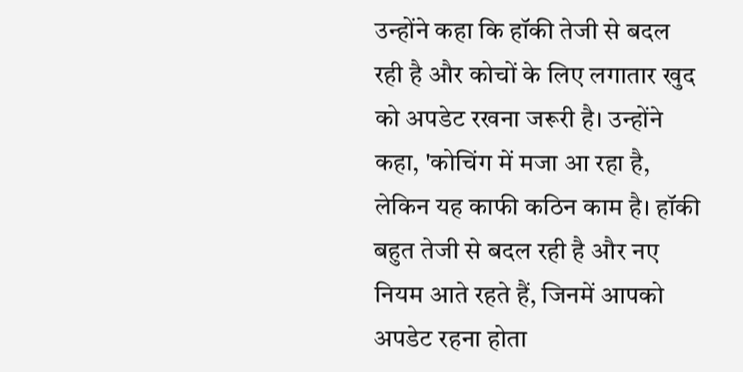उन्होंने कहा कि हॉकी तेजी से बदल रही है और कोचों के लिए लगातार खुद को अपडेट रखना जरूरी है। उन्होंने कहा, 'कोचिंग में मजा आ रहा है, लेकिन यह काफी कठिन काम है। हॉकी बहुत तेजी से बदल रही है और नए नियम आते रहते हैं, जिनमें आपको अपडेट रहना होता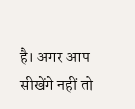है। अगर आप सीखेंगे नहीं तो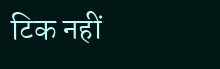टिक नहीं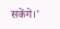सकेंगे।'